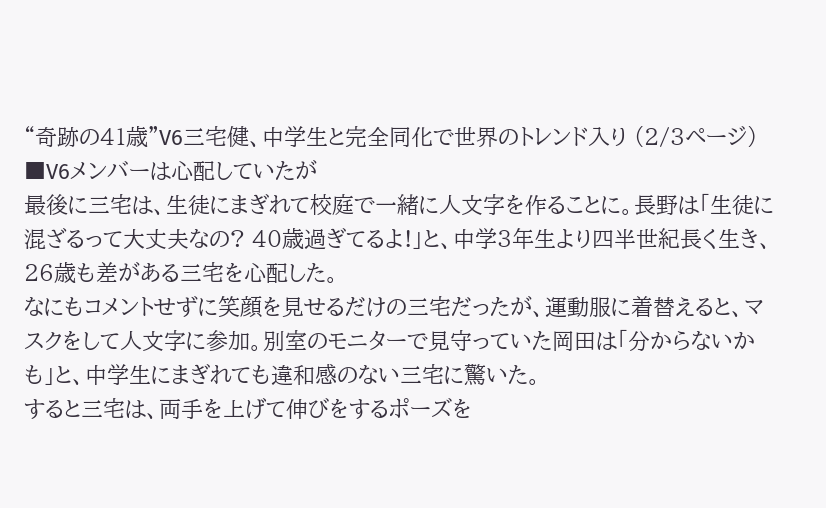“奇跡の41歳”V6三宅健、中学生と完全同化で世界のトレンド入り (2/3ページ)
■V6メンバーは心配していたが
最後に三宅は、生徒にまぎれて校庭で一緒に人文字を作ることに。長野は「生徒に混ざるって大丈夫なの? 40歳過ぎてるよ!」と、中学3年生より四半世紀長く生き、26歳も差がある三宅を心配した。
なにもコメントせずに笑顔を見せるだけの三宅だったが、運動服に着替えると、マスクをして人文字に参加。別室のモニターで見守っていた岡田は「分からないかも」と、中学生にまぎれても違和感のない三宅に驚いた。
すると三宅は、両手を上げて伸びをするポーズを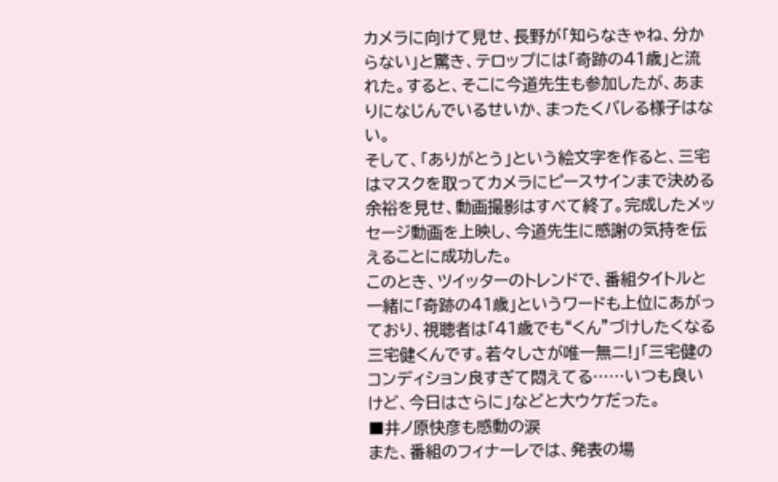カメラに向けて見せ、長野が「知らなきゃね、分からない」と驚き、テロップには「奇跡の41歳」と流れた。すると、そこに今道先生も参加したが、あまりになじんでいるせいか、まったくバレる様子はない。
そして、「ありがとう」という絵文字を作ると、三宅はマスクを取ってカメラにピースサインまで決める余裕を見せ、動画撮影はすべて終了。完成したメッセージ動画を上映し、今道先生に感謝の気持を伝えることに成功した。
このとき、ツイッターのトレンドで、番組タイトルと一緒に「奇跡の41歳」というワードも上位にあがっており、視聴者は「41歳でも“くん”づけしたくなる三宅健くんです。若々しさが唯一無二!」「三宅健のコンディション良すぎて悶えてる……いつも良いけど、今日はさらに」などと大ウケだった。
■井ノ原快彦も感動の涙
また、番組のフィナーレでは、発表の場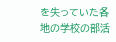を失っていた各地の学校の部活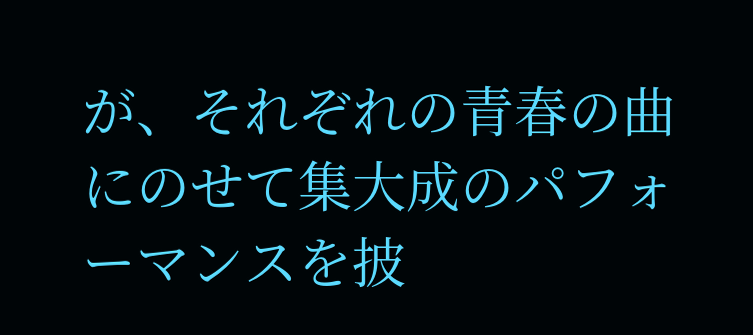が、それぞれの青春の曲にのせて集大成のパフォーマンスを披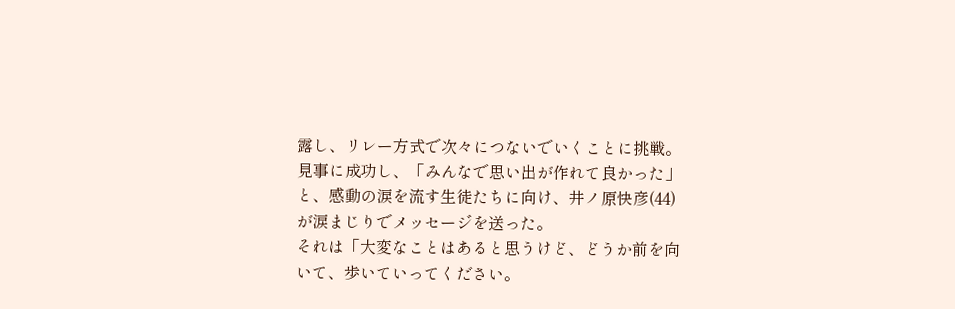露し、リレー方式で次々につないでいくことに挑戦。見事に成功し、「みんなで思い出が作れて良かった」と、感動の涙を流す生徒たちに向け、井ノ原快彦(44)が涙まじりでメッセージを送った。
それは「大変なことはあると思うけど、どうか前を向いて、歩いていってください。